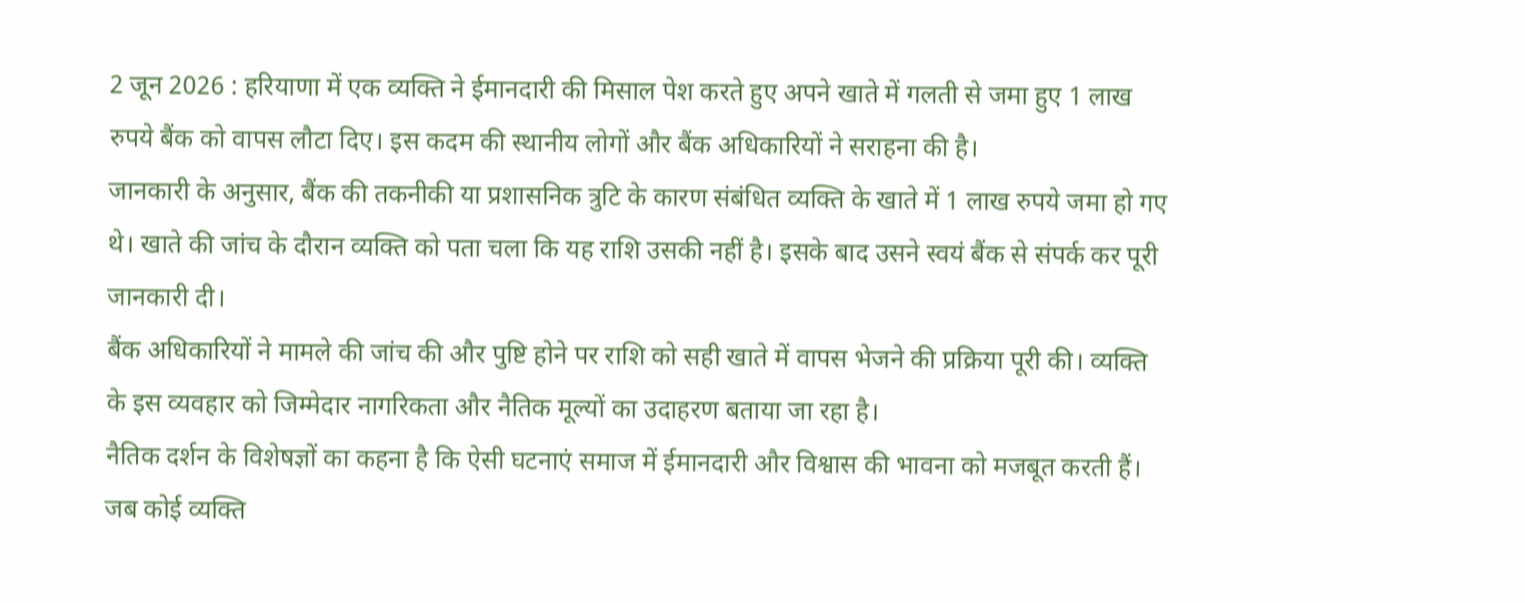2 जून 2026 : हरियाणा में एक व्यक्ति ने ईमानदारी की मिसाल पेश करते हुए अपने खाते में गलती से जमा हुए 1 लाख रुपये बैंक को वापस लौटा दिए। इस कदम की स्थानीय लोगों और बैंक अधिकारियों ने सराहना की है।
जानकारी के अनुसार, बैंक की तकनीकी या प्रशासनिक त्रुटि के कारण संबंधित व्यक्ति के खाते में 1 लाख रुपये जमा हो गए थे। खाते की जांच के दौरान व्यक्ति को पता चला कि यह राशि उसकी नहीं है। इसके बाद उसने स्वयं बैंक से संपर्क कर पूरी जानकारी दी।
बैंक अधिकारियों ने मामले की जांच की और पुष्टि होने पर राशि को सही खाते में वापस भेजने की प्रक्रिया पूरी की। व्यक्ति के इस व्यवहार को जिम्मेदार नागरिकता और नैतिक मूल्यों का उदाहरण बताया जा रहा है।
नैतिक दर्शन के विशेषज्ञों का कहना है कि ऐसी घटनाएं समाज में ईमानदारी और विश्वास की भावना को मजबूत करती हैं। जब कोई व्यक्ति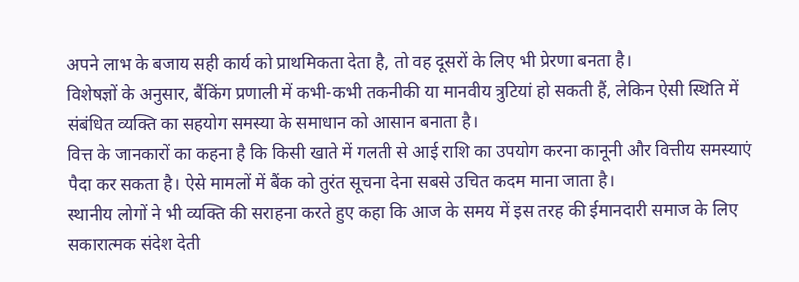अपने लाभ के बजाय सही कार्य को प्राथमिकता देता है, तो वह दूसरों के लिए भी प्रेरणा बनता है।
विशेषज्ञों के अनुसार, बैंकिंग प्रणाली में कभी-कभी तकनीकी या मानवीय त्रुटियां हो सकती हैं, लेकिन ऐसी स्थिति में संबंधित व्यक्ति का सहयोग समस्या के समाधान को आसान बनाता है।
वित्त के जानकारों का कहना है कि किसी खाते में गलती से आई राशि का उपयोग करना कानूनी और वित्तीय समस्याएं पैदा कर सकता है। ऐसे मामलों में बैंक को तुरंत सूचना देना सबसे उचित कदम माना जाता है।
स्थानीय लोगों ने भी व्यक्ति की सराहना करते हुए कहा कि आज के समय में इस तरह की ईमानदारी समाज के लिए सकारात्मक संदेश देती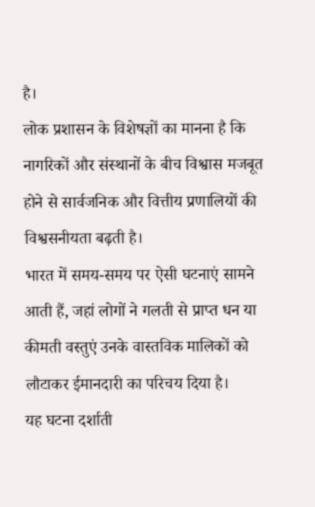है।
लोक प्रशासन के विशेषज्ञों का मानना है कि नागरिकों और संस्थानों के बीच विश्वास मजबूत होने से सार्वजनिक और वित्तीय प्रणालियों की विश्वसनीयता बढ़ती है।
भारत में समय-समय पर ऐसी घटनाएं सामने आती हैं, जहां लोगों ने गलती से प्राप्त धन या कीमती वस्तुएं उनके वास्तविक मालिकों को लौटाकर ईमानदारी का परिचय दिया है।
यह घटना दर्शाती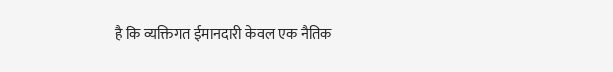है कि व्यक्तिगत ईमानदारी केवल एक नैतिक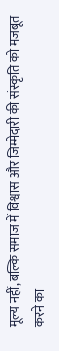मूल्य नहीं, बल्कि समाज में विश्वास और जिम्मेदारी की संस्कृति को मजबूत करने का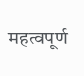महत्वपूर्ण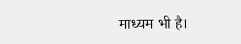माध्यम भी है।